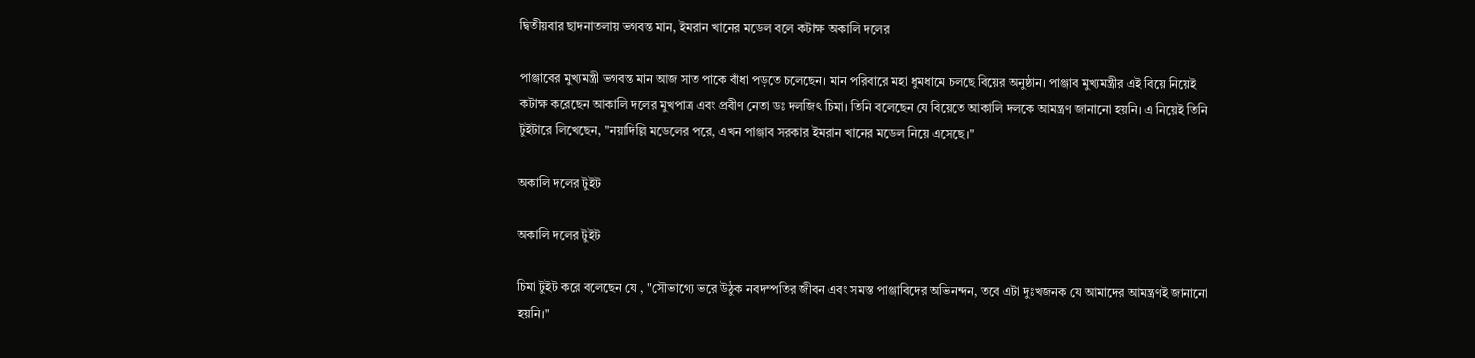দ্বিতীয়বার ছাদনাতলায় ভগবন্ত মান, ইমরান খানের মডেল বলে কটাক্ষ অকালি দলের

পাঞ্জাবের মুখ্যমন্ত্রী ভগবন্ত মান আজ সাত পাকে বাঁধা পড়তে চলেছেন। মান পরিবারে মহা ধুমধামে চলছে বিয়ের অনুষ্ঠান। পাঞ্জাব মুখ্যমন্ত্রীর এই বিয়ে নিয়েই কটাক্ষ করেছেন আকালি দলের মুখপাত্র এবং প্রবীণ নেতা ডঃ দলজিৎ চিমা। তিনি বলেছেন যে বিয়েতে আকালি দলকে আমন্ত্রণ জানানো হয়নি। এ নিয়েই তিনি টুইটারে লিখেছেন, "নয়াদিল্লি মডেলের পরে, এখন পাঞ্জাব সরকার ইমরান খানের মডেল নিয়ে এসেছে।"

অকালি দলের টুইট

অকালি দলের টুইট

চিমা টুইট করে বলেছেন যে , "সৌভাগ্যে ভরে উঠুক নবদম্পতির জীবন এবং সমস্ত পাঞ্জাবিদের অভিনন্দন, তবে এটা দুঃখজনক যে আমাদের আমন্ত্রণই জানানো হয়নি।"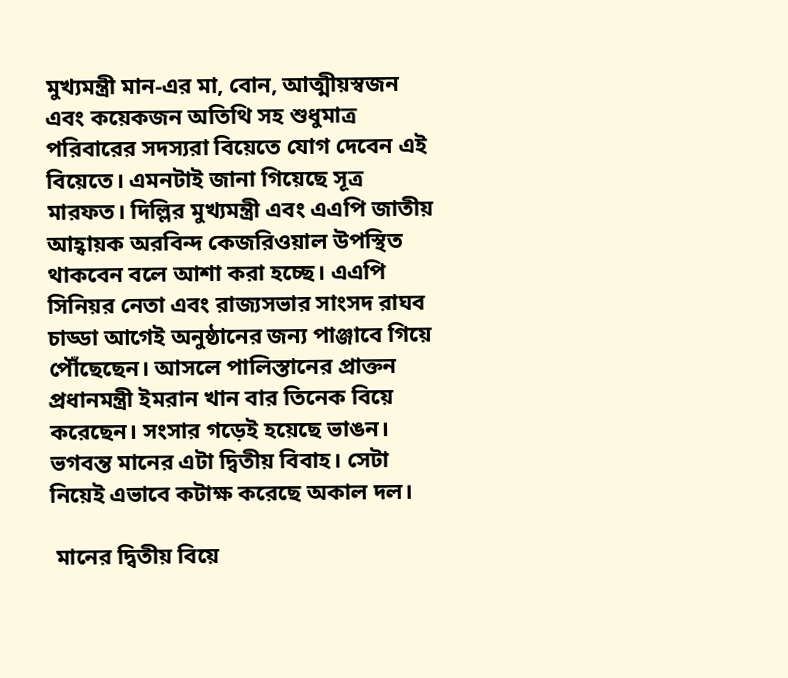মুখ্যমন্ত্রী মান-এর মা, বোন, আত্মীয়স্বজন এবং কয়েকজন অতিথি সহ শুধুমাত্র পরিবারের সদস্যরা বিয়েতে যোগ দেবেন এই বিয়েতে। এমনটাই জানা গিয়েছে সূত্র মারফত। দিল্লির মুখ্যমন্ত্রী এবং এএপি জাতীয় আহ্বায়ক অরবিন্দ কেজরিওয়াল উপস্থিত থাকবেন বলে আশা করা হচ্ছে। এএপি সিনিয়র নেতা এবং রাজ্যসভার সাংসদ রাঘব চাড্ডা আগেই অনুষ্ঠানের জন্য পাঞ্জাবে গিয়ে পৌঁছেছেন। আসলে পালিস্তানের প্রাক্তন প্রধানমন্ত্রী ইমরান খান বার তিনেক বিয়ে করেছেন। সংসার গড়েই হয়েছে ভাঙন। ভগবন্ত মানের এটা দ্বিতীয় বিবাহ। সেটা নিয়েই এভাবে কটাক্ষ করেছে অকাল দল।

 মানের দ্বিতীয় বিয়ে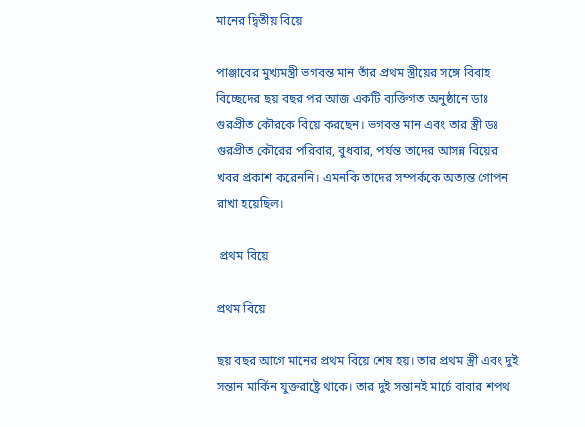মানের দ্বিতীয় বিয়ে

পাঞ্জাবের মুখ্যমন্ত্রী ভগবন্ত মান তাঁর প্রথম স্ত্রীয়ের সঙ্গে বিবাহ বিচ্ছেদের ছয় বছর পর আজ একটি ব্যক্তিগত অনুষ্ঠানে ডাঃ গুরপ্রীত কৌরকে বিয়ে করছেন। ভগবন্ত মান এবং তার স্ত্রী ডঃ গুরপ্রীত কৌরের পরিবার, বুধবার, পর্যন্ত তাদের আসন্ন বিয়ের খবর প্রকাশ করেননি। এমনকি তাদের সম্পর্ককে অত্যন্ত গোপন রাখা হয়েছিল।

 প্রথম বিয়ে

প্রথম বিয়ে

ছয় বছর আগে মানের প্রথম বিয়ে শেষ হয়। তার প্রথম স্ত্রী এবং দুই সন্তান মার্কিন যুক্তরাষ্ট্রে থাকে। তার দুই সন্তানই মার্চে বাবার শপথ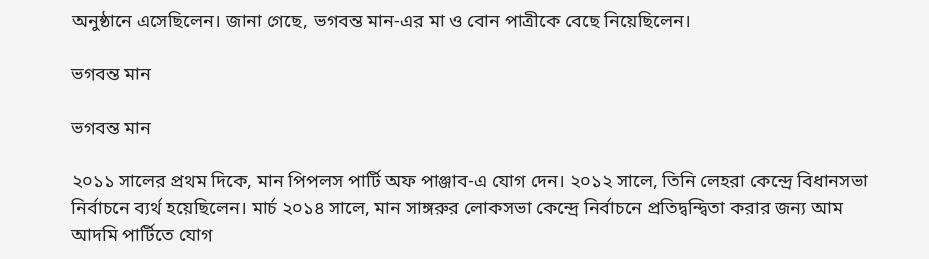অনুষ্ঠানে এসেছিলেন। জানা গেছে, ভগবন্ত মান-এর মা ও বোন পাত্রীকে বেছে নিয়েছিলেন।

ভগবন্ত মান

ভগবন্ত মান

২০১১ সালের প্রথম দিকে, মান পিপলস পার্টি অফ পাঞ্জাব-এ যোগ দেন। ২০১২ সালে, তিনি লেহরা কেন্দ্রে বিধানসভা নির্বাচনে ব্যর্থ হয়েছিলেন। মার্চ ২০১৪ সালে, মান সাঙ্গরুর লোকসভা কেন্দ্রে নির্বাচনে প্রতিদ্বন্দ্বিতা করার জন্য আম আদমি পার্টিতে যোগ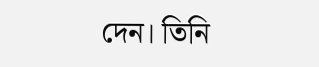দেন। তিনি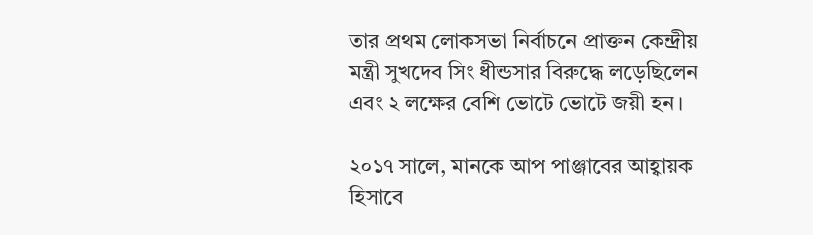তার প্রথম লোকসভা নির্বাচনে প্রাক্তন কেন্দ্রীয় মন্ত্রী সুখদেব সিং ধীন্ডসার বিরুদ্ধে লড়েছিলেন এবং ২ লক্ষের বেশি ভোটে ভোটে জয়ী হন।

২০১৭ সালে, মানকে আপ পাঞ্জাবের আহ্বায়ক হিসাবে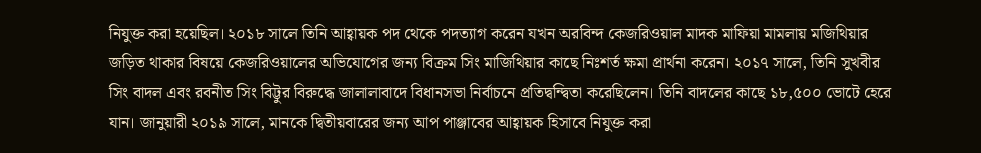নিযুক্ত করা হয়েছিল। ২০১৮ সালে তিনি আহ্বায়ক পদ থেকে পদত্যাগ করেন যখন অরবিন্দ কেজরিওয়াল মাদক মাফিয়া মামলায় মজিথিয়ার জড়িত থাকার বিষয়ে কেজরিওয়ালের অভিযোগের জন্য বিক্রম সিং মাজিথিয়ার কাছে নিঃশর্ত ক্ষমা প্রার্থনা করেন। ২০১৭ সালে, তিনি সুখবীর সিং বাদল এবং রবনীত সিং বিট্টুর বিরুদ্ধে জালালাবাদে বিধানসভা নির্বাচনে প্রতিদ্বন্দ্বিতা করেছিলেন। তিনি বাদলের কাছে ১৮,৫০০ ভোটে হেরে যান। জানুয়ারী ২০১৯ সালে, মানকে দ্বিতীয়বারের জন্য আপ পাঞ্জাবের আহ্বায়ক হিসাবে নিযুক্ত করা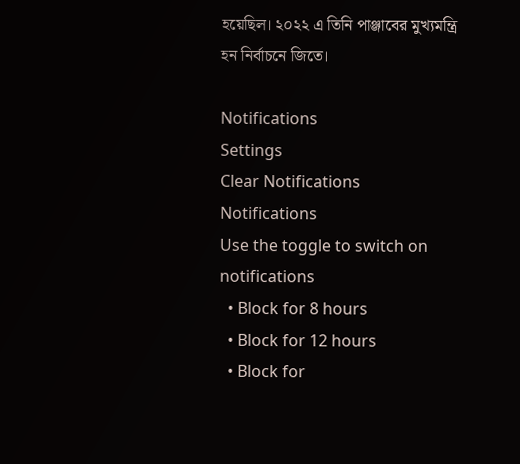হয়েছিল। ২০২২ এ তিনি পাঞ্জাবের মুখ্যমন্ত্রি হন নির্বাচনে জিতে।

Notifications
Settings
Clear Notifications
Notifications
Use the toggle to switch on notifications
  • Block for 8 hours
  • Block for 12 hours
  • Block for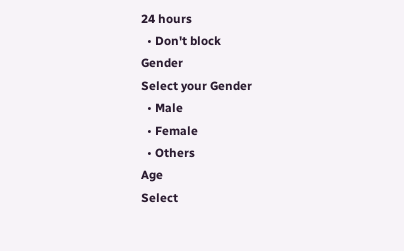24 hours
  • Don't block
Gender
Select your Gender
  • Male
  • Female
  • Others
Age
Select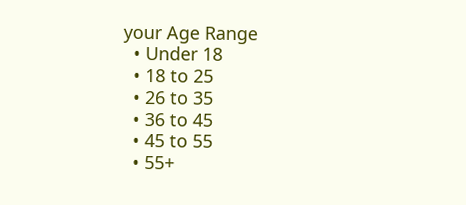your Age Range
  • Under 18
  • 18 to 25
  • 26 to 35
  • 36 to 45
  • 45 to 55
  • 55+